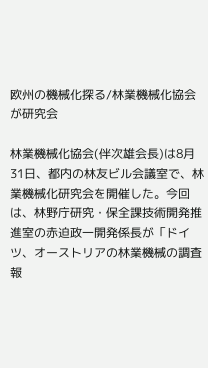欧州の機械化探る/林業機械化協会が研究会

林業機械化協会(伴次雄会長)は8月31日、都内の林友ビル会議室で、林業機械化研究会を開催した。今回は、林野庁研究・保全課技術開発推進室の赤迫政一開発係長が「ドイツ、オーストリアの林業機械の調査報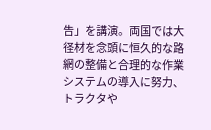告」を講演。両国では大径材を念頭に恒久的な路網の整備と合理的な作業システムの導入に努力、トラクタや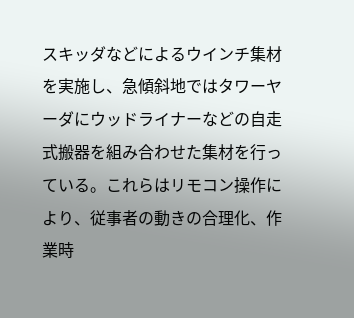スキッダなどによるウインチ集材を実施し、急傾斜地ではタワーヤーダにウッドライナーなどの自走式搬器を組み合わせた集材を行っている。これらはリモコン操作により、従事者の動きの合理化、作業時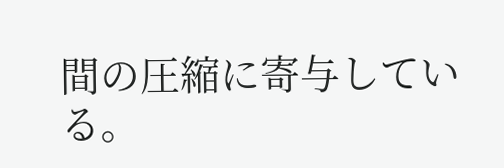間の圧縮に寄与している。